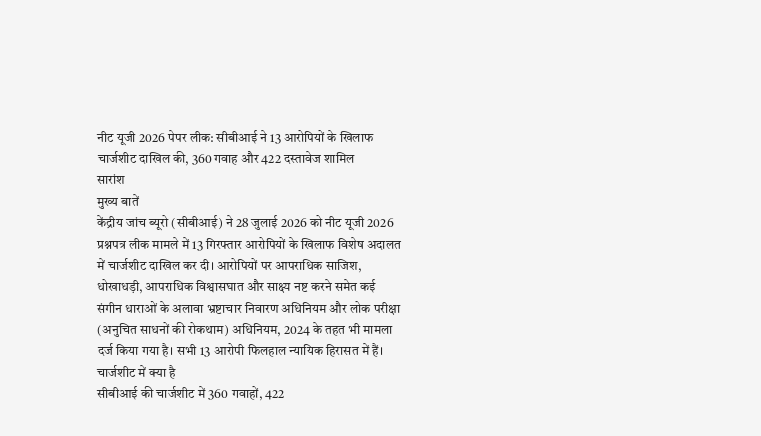नीट यूजी 2026 पेपर लीक: सीबीआई ने 13 आरोपियों के खिलाफ चार्जशीट दाखिल की, 360 गवाह और 422 दस्तावेज शामिल
सारांश
मुख्य बातें
केंद्रीय जांच ब्यूरो (सीबीआई) ने 28 जुलाई 2026 को नीट यूजी 2026 प्रश्नपत्र लीक मामले में 13 गिरफ्तार आरोपियों के खिलाफ विशेष अदालत में चार्जशीट दाखिल कर दी। आरोपियों पर आपराधिक साजिश, धोखाधड़ी, आपराधिक विश्वासघात और साक्ष्य नष्ट करने समेत कई संगीन धाराओं के अलावा भ्रष्टाचार निवारण अधिनियम और लोक परीक्षा (अनुचित साधनों की रोकथाम) अधिनियम, 2024 के तहत भी मामला दर्ज किया गया है। सभी 13 आरोपी फिलहाल न्यायिक हिरासत में हैं।
चार्जशीट में क्या है
सीबीआई की चार्जशीट में 360 गवाहों, 422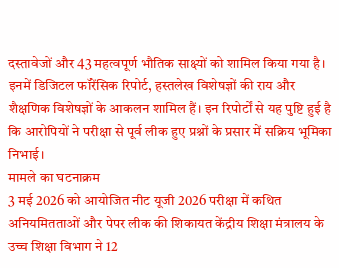दस्तावेजों और 43 महत्वपूर्ण भौतिक साक्ष्यों को शामिल किया गया है। इनमें डिजिटल फॉरेंसिक रिपोर्ट, हस्तलेख विशेषज्ञों की राय और शैक्षणिक विशेषज्ञों के आकलन शामिल हैं। इन रिपोर्टों से यह पुष्टि हुई है कि आरोपियों ने परीक्षा से पूर्व लीक हुए प्रश्नों के प्रसार में सक्रिय भूमिका निभाई।
मामले का घटनाक्रम
3 मई 2026 को आयोजित नीट यूजी 2026 परीक्षा में कथित अनियमितताओं और पेपर लीक की शिकायत केंद्रीय शिक्षा मंत्रालय के उच्च शिक्षा विभाग ने 12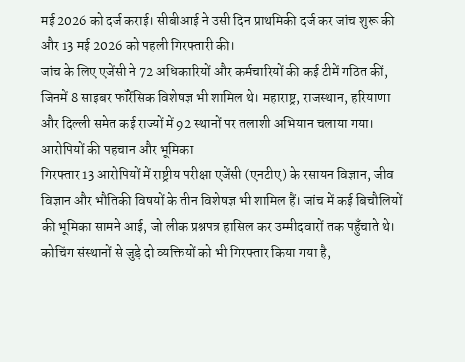मई 2026 को दर्ज कराई। सीबीआई ने उसी दिन प्राथमिकी दर्ज कर जांच शुरू की और 13 मई 2026 को पहली गिरफ्तारी की।
जांच के लिए एजेंसी ने 72 अधिकारियों और कर्मचारियों की कई टीमें गठित कीं, जिनमें 8 साइबर फॉरेंसिक विशेषज्ञ भी शामिल थे। महाराष्ट्र, राजस्थान, हरियाणा और दिल्ली समेत कई राज्यों में 92 स्थानों पर तलाशी अभियान चलाया गया।
आरोपियों की पहचान और भूमिका
गिरफ्तार 13 आरोपियों में राष्ट्रीय परीक्षा एजेंसी (एनटीए) के रसायन विज्ञान, जीव विज्ञान और भौतिकी विषयों के तीन विशेषज्ञ भी शामिल हैं। जांच में कई बिचौलियों की भूमिका सामने आई, जो लीक प्रश्नपत्र हासिल कर उम्मीदवारों तक पहुँचाते थे। कोचिंग संस्थानों से जुड़े दो व्यक्तियों को भी गिरफ्तार किया गया है,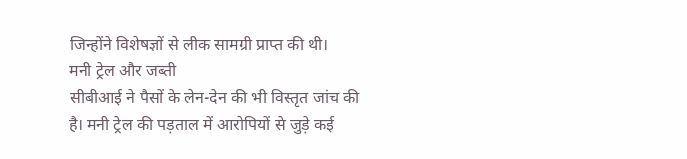जिन्होंने विशेषज्ञों से लीक सामग्री प्राप्त की थी।
मनी ट्रेल और जब्ती
सीबीआई ने पैसों के लेन-देन की भी विस्तृत जांच की है। मनी ट्रेल की पड़ताल में आरोपियों से जुड़े कई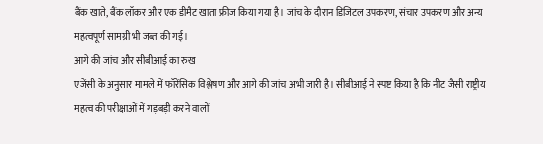बैंक खाते, बैंक लॉकर और एक डीमैट खाता फ्रीज किया गया है। जांच के दौरान डिजिटल उपकरण, संचार उपकरण और अन्य महत्वपूर्ण सामग्री भी जब्त की गई।
आगे की जांच और सीबीआई का रुख
एजेंसी के अनुसार मामले में फॉरेंसिक विश्लेषण और आगे की जांच अभी जारी है। सीबीआई ने स्पष्ट किया है कि नीट जैसी राष्ट्रीय महत्व की परीक्षाओं में गड़बड़ी करने वालों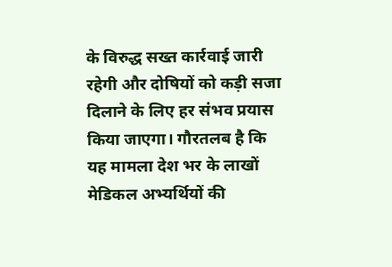के विरुद्ध सख्त कार्रवाई जारी रहेगी और दोषियों को कड़ी सजा दिलाने के लिए हर संभव प्रयास किया जाएगा। गौरतलब है कि यह मामला देश भर के लाखों मेडिकल अभ्यर्थियों की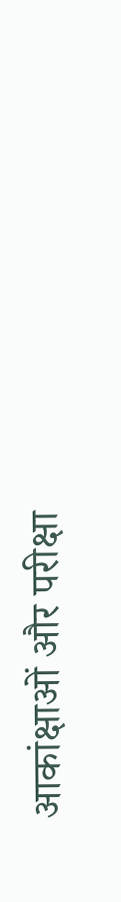आकांक्षाओं और परीक्षा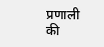प्रणाली की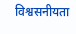विश्वसनीयता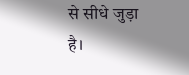से सीधे जुड़ा है।